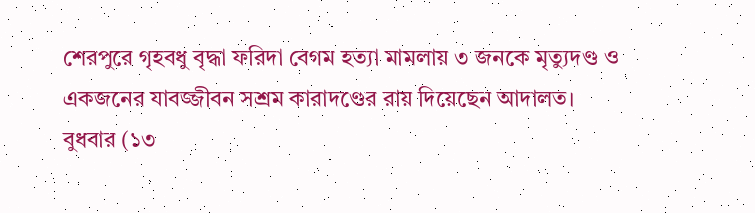শেরপুরে গৃহবধু বৃদ্ধা ফরিদা বেগম হত্যা মামলায় ৩ জনকে মৃত্যুদণ্ড ও একজনের যাবজ্জীবন সশ্রম কারাদণ্ডের রায় দিয়েছেন আদালত।
বুধবার (১৩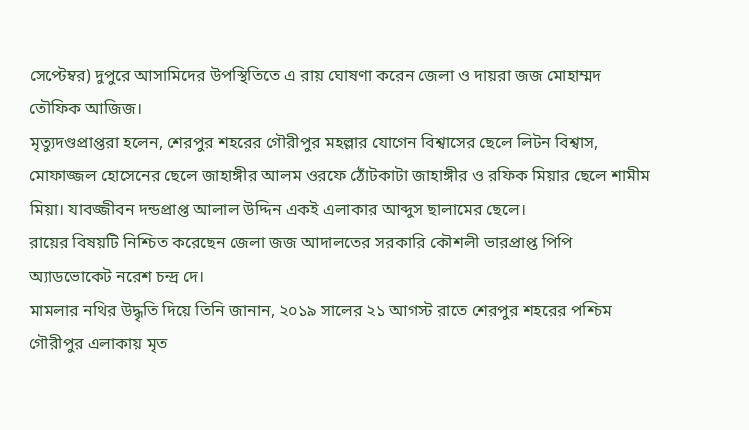সেপ্টেম্বর) দুপুরে আসামিদের উপস্থিতিতে এ রায় ঘোষণা করেন জেলা ও দায়রা জজ মোহাম্মদ তৌফিক আজিজ।
মৃত্যুদণ্ডপ্রাপ্তরা হলেন, শেরপুর শহরের গৌরীপুর মহল্লার যোগেন বিশ্বাসের ছেলে লিটন বিশ্বাস, মোফাজ্জল হোসেনের ছেলে জাহাঙ্গীর আলম ওরফে ঠোঁটকাটা জাহাঙ্গীর ও রফিক মিয়ার ছেলে শামীম মিয়া। যাবজ্জীবন দন্ডপ্রাপ্ত আলাল উদ্দিন একই এলাকার আব্দুস ছালামের ছেলে।
রায়ের বিষয়টি নিশ্চিত করেছেন জেলা জজ আদালতের সরকারি কৌশলী ভারপ্রাপ্ত পিপি অ্যাডভোকেট নরেশ চন্দ্র দে।
মামলার নথির উদ্ধৃতি দিয়ে তিনি জানান, ২০১৯ সালের ২১ আগস্ট রাতে শেরপুর শহরের পশ্চিম গৌরীপুর এলাকায় মৃত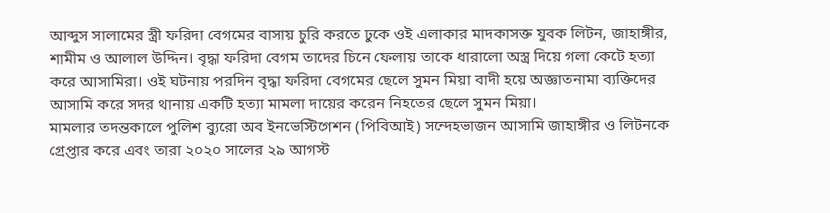আব্দুস সালামের স্ত্রী ফরিদা বেগমের বাসায় চুরি করতে ঢুকে ওই এলাকার মাদকাসক্ত যুবক লিটন, জাহাঙ্গীর, শামীম ও আলাল উদ্দিন। বৃদ্ধা ফরিদা বেগম তাদের চিনে ফেলায় তাকে ধারালো অস্ত্র দিয়ে গলা কেটে হত্যা করে আসামিরা। ওই ঘটনায় পরদিন বৃদ্ধা ফরিদা বেগমের ছেলে সুমন মিয়া বাদী হয়ে অজ্ঞাতনামা ব্যক্তিদের আসামি করে সদর থানায় একটি হত্যা মামলা দায়ের করেন নিহতের ছেলে সুমন মিয়া।
মামলার তদন্তকালে পুলিশ ব্যুরো অব ইনভেস্টিগেশন (পিবিআই) সন্দেহভাজন আসামি জাহাঙ্গীর ও লিটনকে গ্রেপ্তার করে এবং তারা ২০২০ সালের ২৯ আগস্ট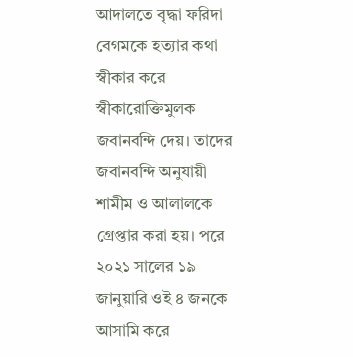আদালতে বৃদ্ধা ফরিদা বেগমকে হত্যার কথা স্বীকার করে স্বীকারোক্তিমুলক জবানবন্দি দেয়। তাদের জবানবন্দি অনুযায়ী শামীম ও আলালকে গ্রেপ্তার করা হয়। পরে ২০২১ সালের ১৯ জানুয়ারি ওই ৪ জনকে আসামি করে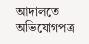আদালতে অভিযোগপত্র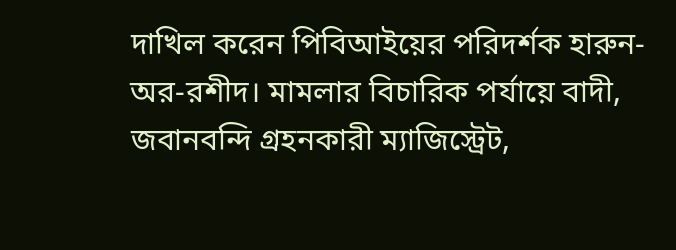দাখিল করেন পিবিআইয়ের পরিদর্শক হারুন-অর-রশীদ। মামলার বিচারিক পর্যায়ে বাদী, জবানবন্দি গ্রহনকারী ম্যাজিস্ট্রেট,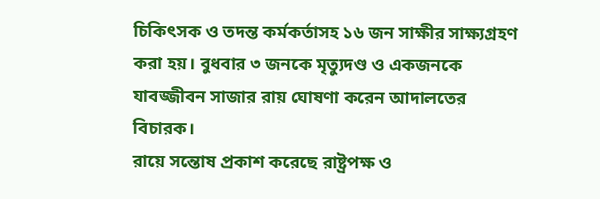চিকিৎসক ও তদন্ত কর্মকর্তাসহ ১৬ জন সাক্ষীর সাক্ষ্যগ্রহণ করা হয়। বুধবার ৩ জনকে মৃত্যুদণ্ড ও একজনকে যাবজ্জীবন সাজার রায় ঘোষণা করেন আদালতের বিচারক।
রায়ে সন্তোষ প্রকাশ করেছে রাষ্ট্রপক্ষ ও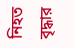নিহত বৃদ্ধার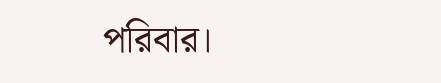পরিবার।